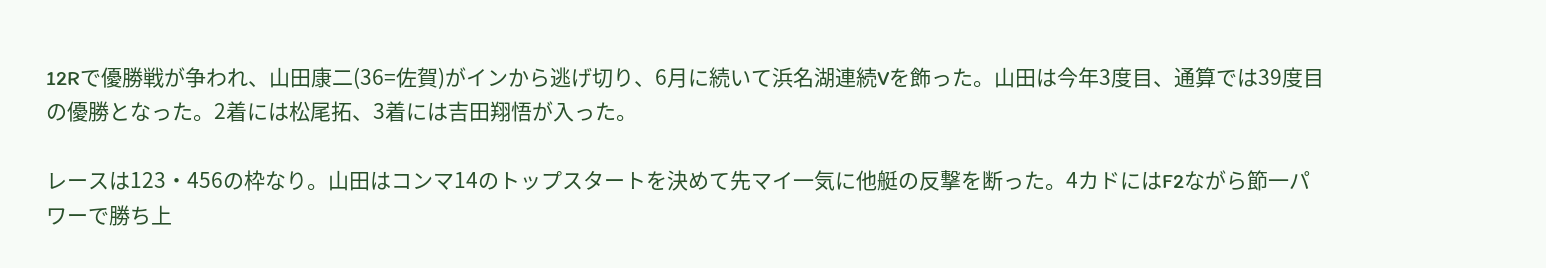12Rで優勝戦が争われ、山田康二(36=佐賀)がインから逃げ切り、6月に続いて浜名湖連続Vを飾った。山田は今年3度目、通算では39度目の優勝となった。2着には松尾拓、3着には吉田翔悟が入った。

レースは123・456の枠なり。山田はコンマ14のトップスタートを決めて先マイ一気に他艇の反撃を断った。4カドにはF2ながら節一パワーで勝ち上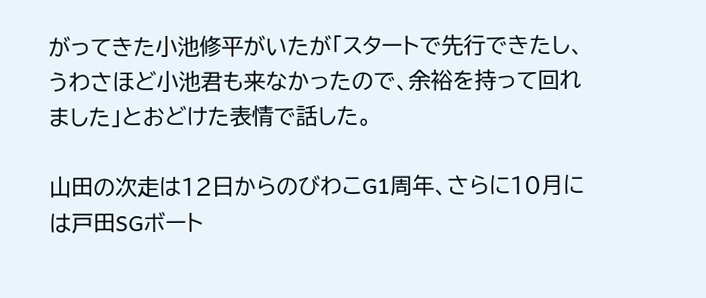がってきた小池修平がいたが「スタートで先行できたし、うわさほど小池君も来なかったので、余裕を持って回れました」とおどけた表情で話した。

山田の次走は12日からのびわこG1周年、さらに10月には戸田SGボート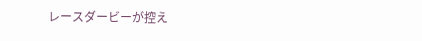レースダービーが控え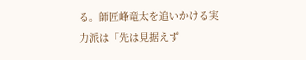る。師匠峰竜太を追いかける実力派は「先は見据えず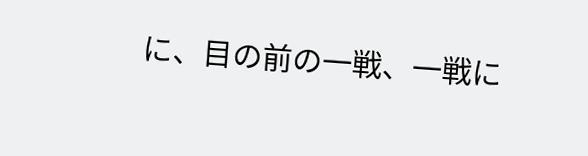に、目の前の一戦、一戦に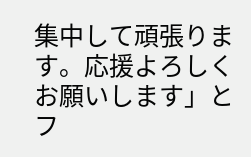集中して頑張ります。応援よろしくお願いします」とフ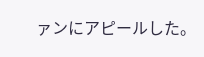ァンにアピールした。